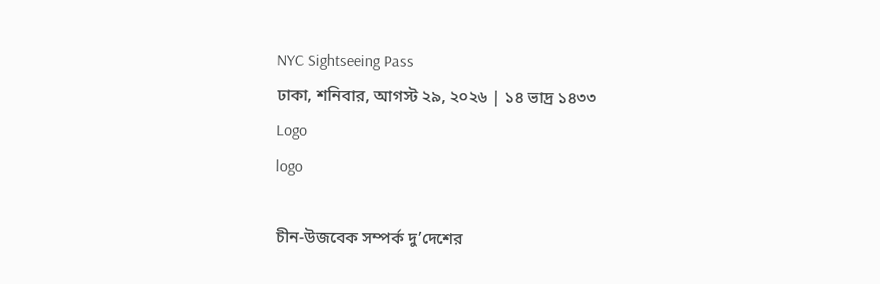NYC Sightseeing Pass
ঢাকা, শনিবার, আগস্ট ২৯, ২০২৬ | ১৪ ভাদ্র ১৪৩৩
Logo
logo

চীন-উজবেক সম্পর্ক দু’দেশের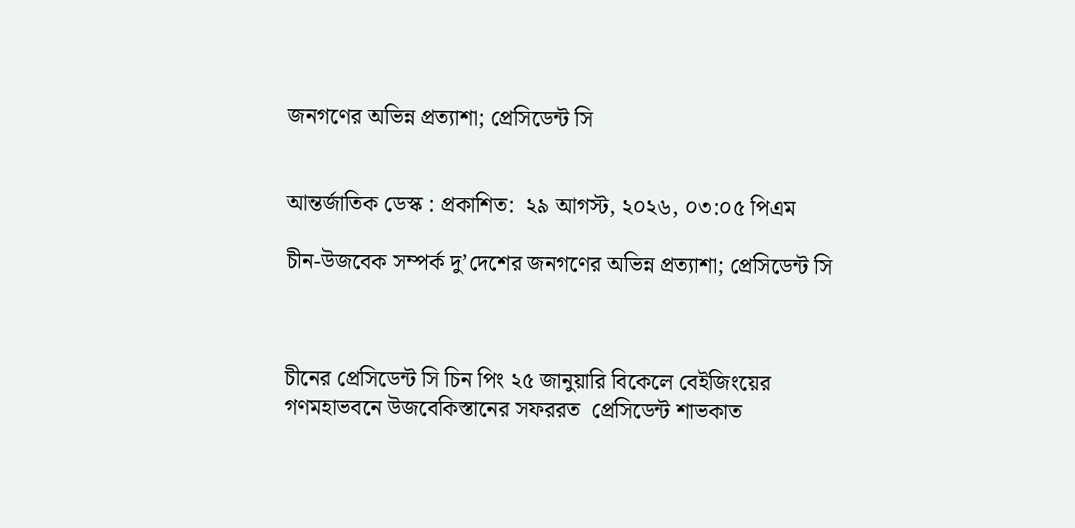জনগণের অভিন্ন প্রত্যাশা; প্রেসিডেন্ট সি


আন্তর্জাতিক ডেস্ক : প্রকাশিত:  ২৯ আগস্ট, ২০২৬, ০৩:০৫ পিএম

চীন-উজবেক সম্পর্ক দু’দেশের জনগণের অভিন্ন প্রত্যাশা; প্রেসিডেন্ট সি



চীনের প্রেসিডেন্ট সি চিন পিং ২৫ জানুয়ারি বিকেলে বেইজিংয়ের গণমহাভবনে উজবেকিস্তানের সফররত  প্রেসিডেন্ট শাভকাত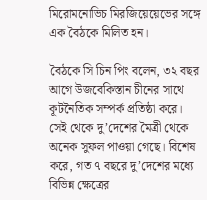মিরোমনোভিচ মিরজিয়েয়েভের সঙ্গে এক বৈঠকে মিলিত হন।

বৈঠকে সি চিন পিং বলেন, ৩২ বছর আগে উজবেকিস্তান চীনের সাথে কূটনৈতিক সম্পর্ক প্রতিষ্ঠা করে। সেই থেকে দু’দেশের মৈত্রী থেকে অনেক সুফল পাওয়া গেছে। বিশেষ করে, গত ৭ বছরে দু’দেশের মধ্যে বিভিন্ন ক্ষেত্রের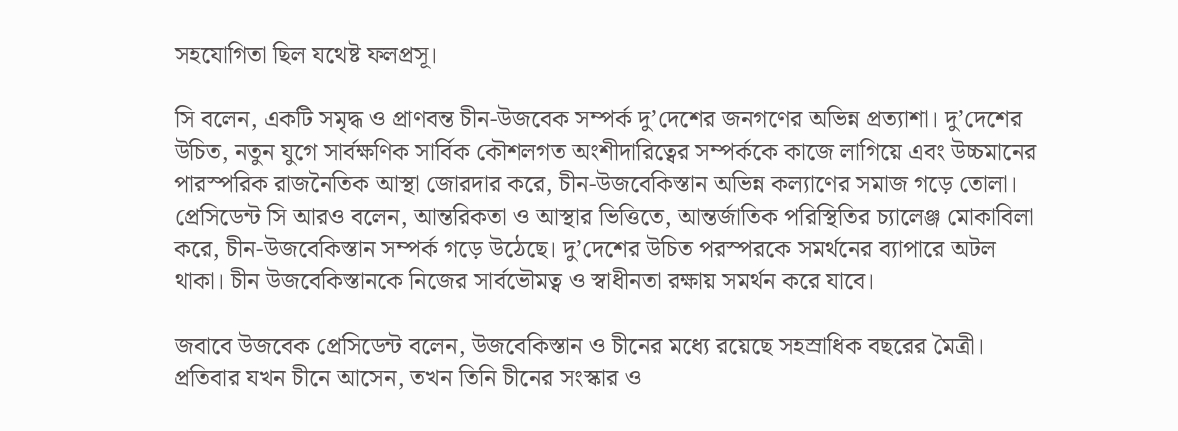সহযোগিতা ছিল যথেষ্ট ফলপ্রসূ।

সি বলেন, একটি সমৃদ্ধ ও প্রাণবন্ত চীন-উজবেক সম্পর্ক দু’দেশের জনগণের অভিন্ন প্রত্যাশা। দু’দেশের উচিত, নতুন যুগে সার্বক্ষণিক সার্বিক কৌশলগত অংশীদারিত্বের সম্পর্ককে কাজে লাগিয়ে এবং উচ্চমানের পারস্পরিক রাজনৈতিক আস্থা জোরদার করে, চীন-উজবেকিস্তান অভিন্ন কল্যাণের সমাজ গড়ে তোলা।
প্রেসিডেন্ট সি আরও বলেন, আন্তরিকতা ও আস্থার ভিত্তিতে, আন্তর্জাতিক পরিস্থিতির চ্যালেঞ্জ মোকাবিলা করে, চীন-উজবেকিস্তান সম্পর্ক গড়ে উঠেছে। দু’দেশের উচিত পরস্পরকে সমর্থনের ব্যাপারে অটল থাকা। চীন উজবেকিস্তানকে নিজের সার্বভৌমত্ব ও স্বাধীনতা রক্ষায় সমর্থন করে যাবে।

জবাবে উজবেক প্রেসিডেন্ট বলেন, উজবেকিস্তান ও চীনের মধ্যে রয়েছে সহস্রাধিক বছরের মৈত্রী। প্রতিবার যখন চীনে আসেন, তখন তিনি চীনের সংস্কার ও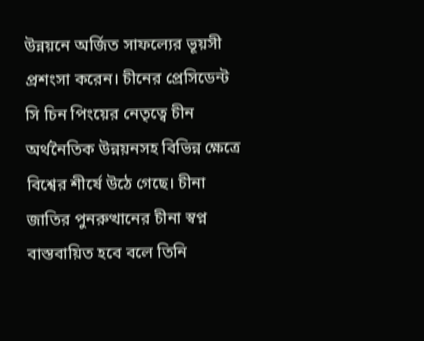উন্নয়নে অর্জিত সাফল্যের ভূয়সী প্রশংসা করেন। চীনের প্রেসিডেন্ট সি চিন পিংয়ের নেতৃত্বে চীন অর্থনৈতিক উন্নয়নসহ বিভিন্ন ক্ষেত্রে বিশ্বের শীর্ষে উঠে গেছে। চীনা জাতির পুনরুত্থানের চীনা স্বপ্ন বাস্তবায়িত হবে বলে তিনি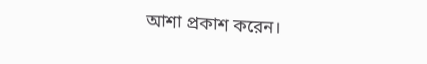আশা প্রকাশ করেন।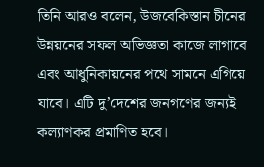তিনি আরও বলেন, উজবেকিস্তান চীনের উন্নয়নের সফল অভিজ্ঞতা কাজে লাগাবে এবং আধুনিকায়নের পথে সামনে এগিয়ে যাবে। এটি দু’দেশের জনগণের জন্যই কল্যাণকর প্রমাণিত হবে।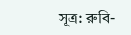সূত্র: রুবি-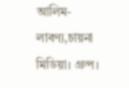আলিম-লাবণ্য,চায়না মিডিয়া। গ্রুপ।